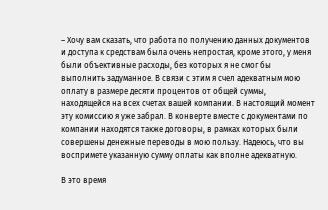– Хочу вам сказать, что работа по получению данных документов и доступа к средствам была очень непростая, кроме этого, у меня были объективные расходы, без которых я не смог бы выполнить задуманное. В связи с этим я счел адекватным мою оплату в размере десяти процентов от общей суммы, находящейся на всех счетах вашей компании. В настоящий момент эту комиссию я уже забрал. В конверте вместе с документами по компании находятся также договоры, в рамках которых были совершены денежные переводы в мою пользу. Надеюсь, что вы воспримете указанную сумму оплаты как вполне адекватную.

В это время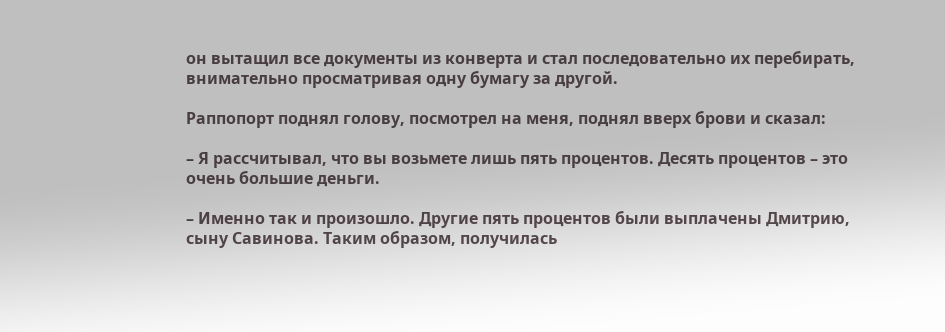он вытащил все документы из конверта и стал последовательно их перебирать, внимательно просматривая одну бумагу за другой.

Раппопорт поднял голову, посмотрел на меня, поднял вверх брови и сказал:

– Я рассчитывал, что вы возьмете лишь пять процентов. Десять процентов – это очень большие деньги.

– Именно так и произошло. Другие пять процентов были выплачены Дмитрию, сыну Савинова. Таким образом, получилась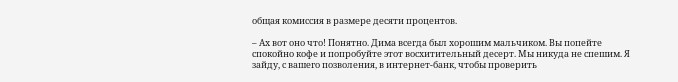общая комиссия в размере десяти процентов.

– Ах вот оно что! Понятно. Дима всегда был хорошим мальчиком. Вы попейте спокойно кофе и попробуйте этот восхитительный десерт. Мы никуда не спешим. Я зайду, с вашего позволения, в интернет-банк, чтобы проверить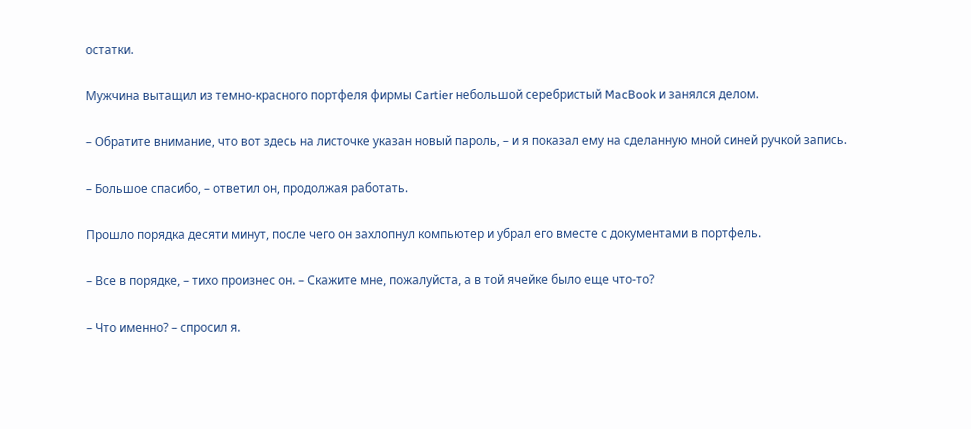остатки.

Мужчина вытащил из темно-красного портфеля фирмы Cartier небольшой серебристый MacBook и занялся делом.

– Обратите внимание, что вот здесь на листочке указан новый пароль, – и я показал ему на сделанную мной синей ручкой запись.

– Большое спасибо, – ответил он, продолжая работать.

Прошло порядка десяти минут, после чего он захлопнул компьютер и убрал его вместе с документами в портфель.

– Все в порядке, – тихо произнес он. – Скажите мне, пожалуйста, а в той ячейке было еще что-то?

– Что именно? – спросил я.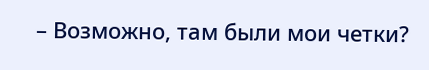– Возможно, там были мои четки?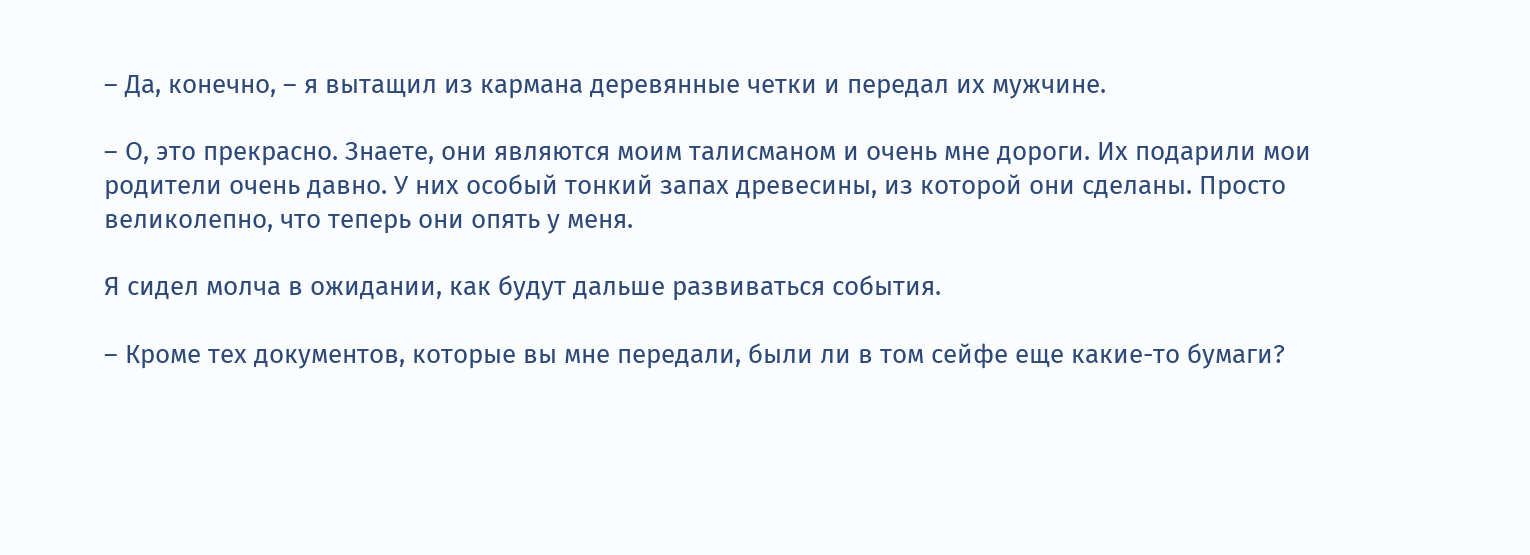– Да, конечно, – я вытащил из кармана деревянные четки и передал их мужчине.

– О, это прекрасно. Знаете, они являются моим талисманом и очень мне дороги. Их подарили мои родители очень давно. У них особый тонкий запах древесины, из которой они сделаны. Просто великолепно, что теперь они опять у меня.

Я сидел молча в ожидании, как будут дальше развиваться события.

– Кроме тех документов, которые вы мне передали, были ли в том сейфе еще какие-то бумаги?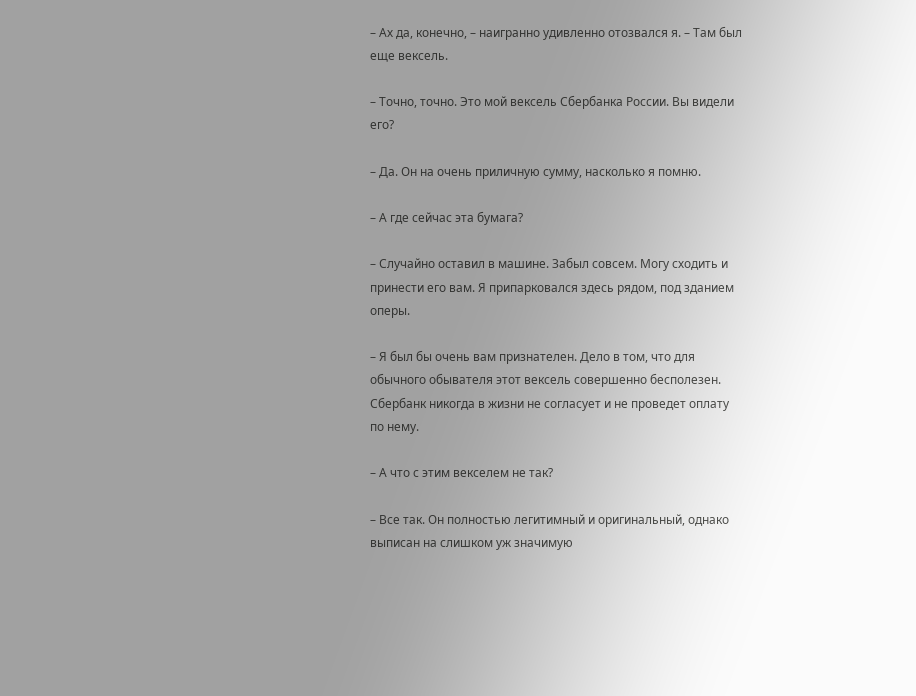– Ах да, конечно, – наигранно удивленно отозвался я. – Там был еще вексель.

– Точно, точно. Это мой вексель Сбербанка России. Вы видели его?

– Да. Он на очень приличную сумму, насколько я помню.

– А где сейчас эта бумага?

– Случайно оставил в машине. Забыл совсем. Могу сходить и принести его вам. Я припарковался здесь рядом, под зданием оперы.

– Я был бы очень вам признателен. Дело в том, что для обычного обывателя этот вексель совершенно бесполезен. Сбербанк никогда в жизни не согласует и не проведет оплату по нему.

– А что с этим векселем не так?

– Все так. Он полностью легитимный и оригинальный, однако выписан на слишком уж значимую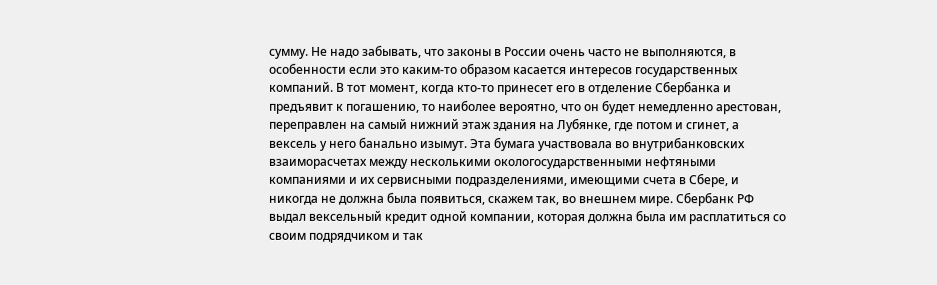сумму. Не надо забывать, что законы в России очень часто не выполняются, в особенности если это каким-то образом касается интересов государственных компаний. В тот момент, когда кто-то принесет его в отделение Сбербанка и предъявит к погашению, то наиболее вероятно, что он будет немедленно арестован, переправлен на самый нижний этаж здания на Лубянке, где потом и сгинет, а вексель у него банально изымут. Эта бумага участвовала во внутрибанковских взаиморасчетах между несколькими окологосударственными нефтяными компаниями и их сервисными подразделениями, имеющими счета в Сбере, и никогда не должна была появиться, скажем так, во внешнем мире. Сбербанк РФ выдал вексельный кредит одной компании, которая должна была им расплатиться со своим подрядчиком и так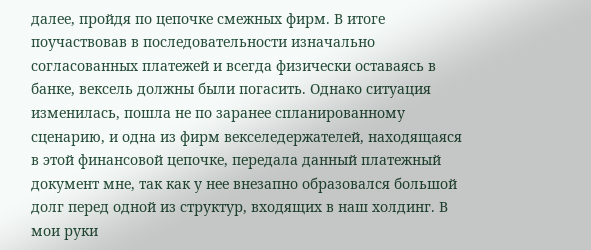далее, пройдя по цепочке смежных фирм. В итоге поучаствовав в последовательности изначально согласованных платежей и всегда физически оставаясь в банке, вексель должны были погасить. Однако ситуация изменилась, пошла не по заранее спланированному сценарию, и одна из фирм векселедержателей, находящаяся в этой финансовой цепочке, передала данный платежный документ мне, так как у нее внезапно образовался большой долг перед одной из структур, входящих в наш холдинг. В мои руки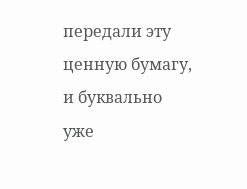передали эту ценную бумагу, и буквально уже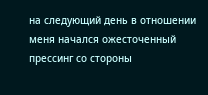на следующий день в отношении меня начался ожесточенный прессинг со стороны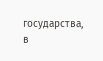государства, в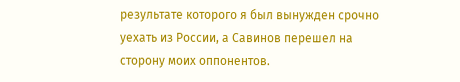результате которого я был вынужден срочно уехать из России, а Савинов перешел на сторону моих оппонентов.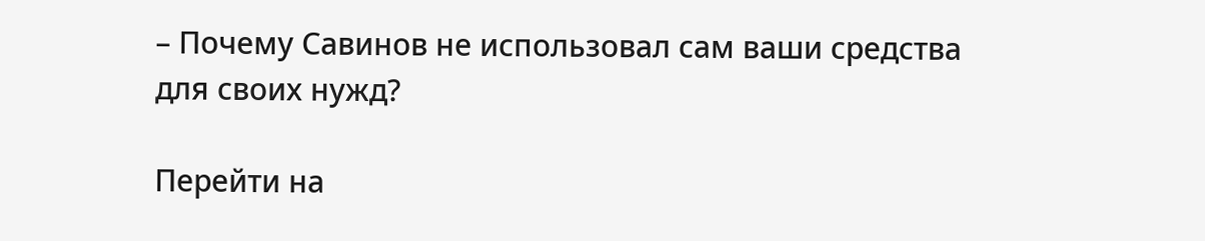– Почему Савинов не использовал сам ваши средства для своих нужд?

Перейти на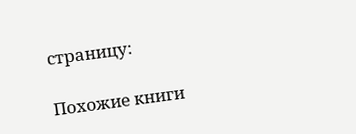страницу:

Похожие книги